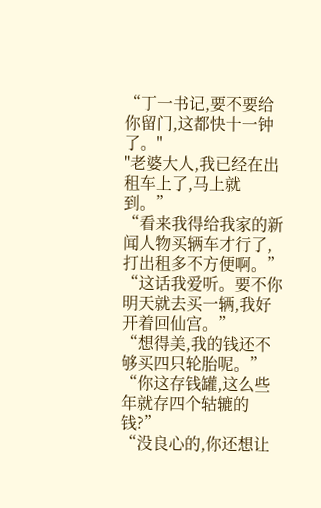“丁一书记,要不要给你留门,这都快十一钟了。"
"老婆大人,我已经在出租车上了,马上就到。”
“看来我得给我家的新闻人物买辆车才行了,打出租多不方便啊。”
“这话我爱听。要不你明天就去买一辆,我好开着回仙宫。”
“想得美,我的钱还不够买四只轮胎呢。”
“你这存钱罐,这么些年就存四个轱辘的钱?”
“没良心的,你还想让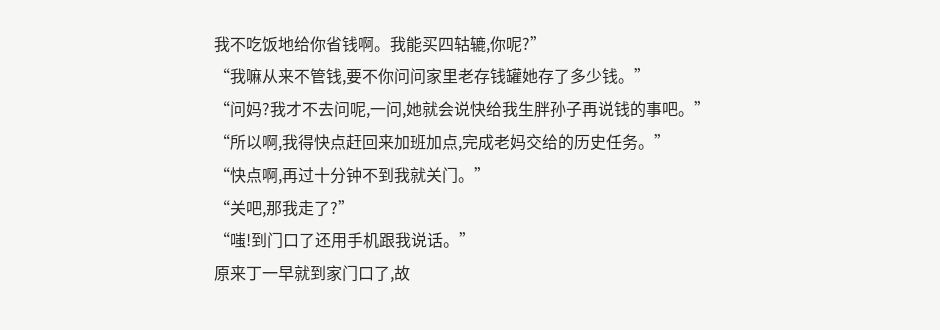我不吃饭地给你省钱啊。我能买四轱辘,你呢?”
“我嘛从来不管钱,要不你问问家里老存钱罐她存了多少钱。”
“问妈?我才不去问呢,一问,她就会说快给我生胖孙子再说钱的事吧。”
“所以啊,我得快点赶回来加班加点,完成老妈交给的历史任务。”
“快点啊,再过十分钟不到我就关门。”
“关吧,那我走了?”
“嗤!到门口了还用手机跟我说话。”
原来丁一早就到家门口了,故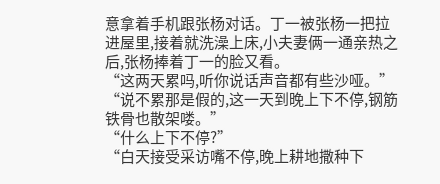意拿着手机跟张杨对话。丁一被张杨一把拉进屋里,接着就洗澡上床,小夫妻俩一通亲热之后,张杨捧着丁一的脸又看。
“这两天累吗,听你说话声音都有些沙哑。”
“说不累那是假的,这一天到晚上下不停,钢筋铁骨也散架喽。”
“什么上下不停?”
“白天接受采访嘴不停,晚上耕地撒种下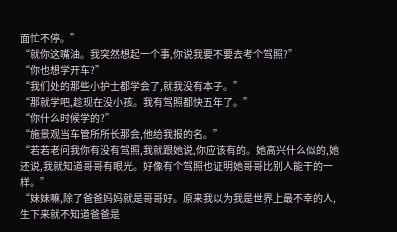面忙不停。”
“就你这嘴油。我突然想起一个事,你说我要不要去考个驾照?”
“你也想学开车?”
“我们处的那些小护士都学会了,就我没有本子。”
“那就学吧,趁现在没小孩。我有驾照都快五年了。”
“你什么时候学的?”
“施景观当车管所所长那会,他给我报的名。”
“若若老问我你有没有驾照,我就跟她说,你应该有的。她高兴什么似的,她还说,我就知道哥哥有眼光。好像有个驾照也证明她哥哥比别人能干的一样。”
“妹妹嘛,除了爸爸妈妈就是哥哥好。原来我以为我是世界上最不幸的人,生下来就不知道爸爸是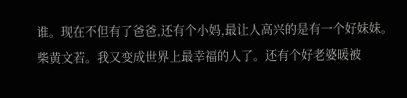谁。现在不但有了爸爸,还有个小妈,最让人高兴的是有一个好妹妹。柴黄文若。我又变成世界上最幸福的人了。还有个好老婆暖被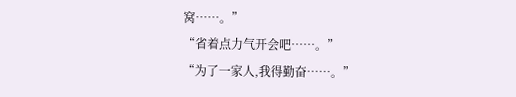窝……。”
“省着点力气开会吧……。”
“为了一家人,我得勤奋……。”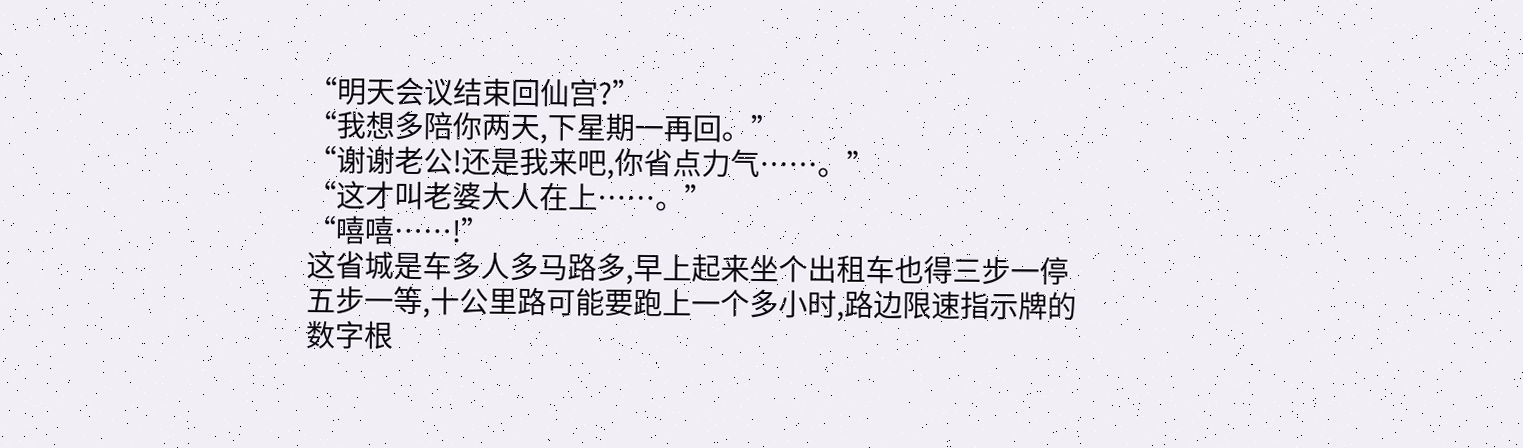“明天会议结束回仙宫?”
“我想多陪你两天,下星期一再回。”
“谢谢老公!还是我来吧,你省点力气……。”
“这才叫老婆大人在上……。”
“嘻嘻……!”
这省城是车多人多马路多,早上起来坐个出租车也得三步一停五步一等,十公里路可能要跑上一个多小时,路边限速指示牌的数字根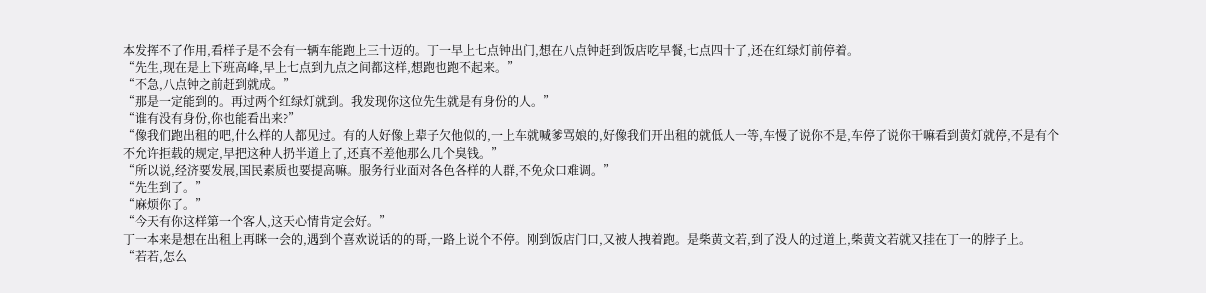本发挥不了作用,看样子是不会有一辆车能跑上三十迈的。丁一早上七点钟出门,想在八点钟赶到饭店吃早餐,七点四十了,还在红绿灯前停着。
“先生,现在是上下班高峰,早上七点到九点之间都这样,想跑也跑不起来。”
“不急,八点钟之前赶到就成。”
“那是一定能到的。再过两个红绿灯就到。我发现你这位先生就是有身份的人。”
“谁有没有身份,你也能看出来?”
“像我们跑出租的吧,什么样的人都见过。有的人好像上辈子欠他似的,一上车就喊爹骂娘的,好像我们开出租的就低人一等,车慢了说你不是,车停了说你干嘛看到黄灯就停,不是有个不允许拒载的规定,早把这种人扔半道上了,还真不差他那么几个臭钱。”
“所以说,经济要发展,国民素质也要提高嘛。服务行业面对各色各样的人群,不免众口难调。”
“先生到了。”
“麻烦你了。”
“今天有你这样第一个客人,这天心情肯定会好。”
丁一本来是想在出租上再眯一会的,遇到个喜欢说话的的哥,一路上说个不停。刚到饭店门口,又被人拽着跑。是柴黄文若,到了没人的过道上,柴黄文若就又挂在丁一的脖子上。
“若若,怎么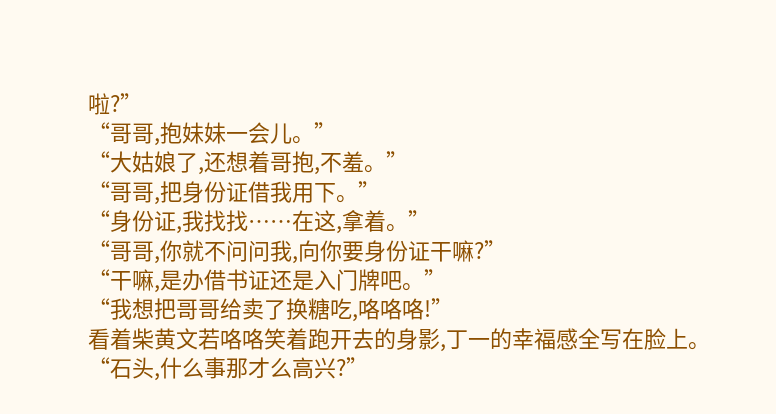啦?”
“哥哥,抱妹妹一会儿。”
“大姑娘了,还想着哥抱,不羞。”
“哥哥,把身份证借我用下。”
“身份证,我找找……在这,拿着。”
“哥哥,你就不问问我,向你要身份证干嘛?”
“干嘛,是办借书证还是入门牌吧。”
“我想把哥哥给卖了换糖吃,咯咯咯!”
看着柴黄文若咯咯笑着跑开去的身影,丁一的幸福感全写在脸上。
“石头,什么事那才么高兴?”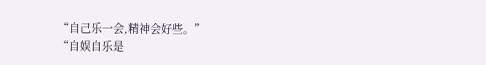“自己乐一会,精神会好些。”
“自娱自乐是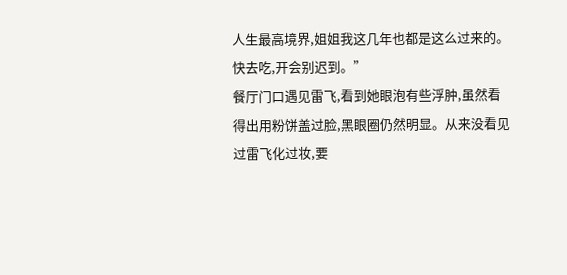人生最高境界,姐姐我这几年也都是这么过来的。快去吃,开会别迟到。”
餐厅门口遇见雷飞,看到她眼泡有些浮肿,虽然看得出用粉饼盖过脸,黑眼圈仍然明显。从来没看见过雷飞化过妆,要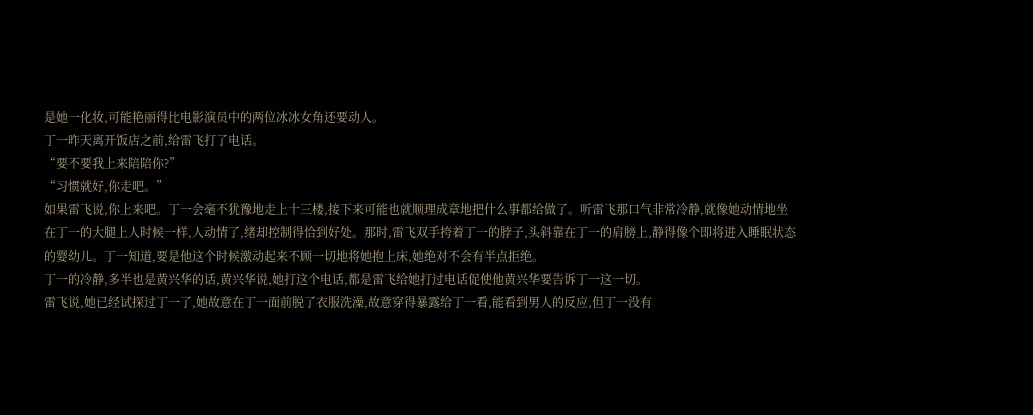是她一化妆,可能艳丽得比电影演员中的两位冰冰女角还要动人。
丁一昨天离开饭店之前,给雷飞打了电话。
“要不要我上来陪陪你?”
“习惯就好,你走吧。”
如果雷飞说,你上来吧。丁一会毫不犹豫地走上十三楼,接下来可能也就顺理成章地把什么事都给做了。听雷飞那口气非常冷静,就像她动情地坐在丁一的大腿上人时候一样,人动情了,绪却控制得恰到好处。那时,雷飞双手挎着丁一的脖子,头斜靠在丁一的肩膀上,静得像个即将进入睡眠状态的婴幼儿。丁一知道,要是他这个时候激动起来不顾一切地将她抱上床,她绝对不会有半点拒绝。
丁一的冷静,多半也是黄兴华的话,黄兴华说,她打这个电话,都是雷飞给她打过电话促使他黄兴华要告诉丁一这一切。
雷飞说,她已经试探过丁一了,她故意在丁一面前脱了衣服洗澡,故意穿得暴露给丁一看,能看到男人的反应,但丁一没有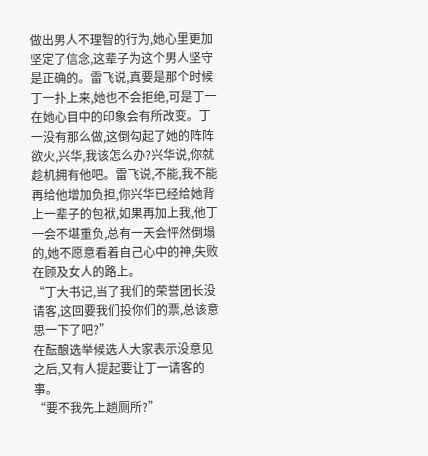做出男人不理智的行为,她心里更加坚定了信念,这辈子为这个男人坚守是正确的。雷飞说,真要是那个时候丁一扑上来,她也不会拒绝,可是丁一在她心目中的印象会有所改变。丁一没有那么做,这倒勾起了她的阵阵欲火,兴华,我该怎么办?兴华说,你就趁机拥有他吧。雷飞说,不能,我不能再给他增加负担,你兴华已经给她背上一辈子的包袱,如果再加上我,他丁一会不堪重负,总有一天会怦然倒塌的,她不愿意看着自己心中的神,失败在顾及女人的路上。
“丁大书记,当了我们的荣誉团长没请客,这回要我们投你们的票,总该意思一下了吧?”
在酝酿选举候选人大家表示没意见之后,又有人提起要让丁一请客的事。
“要不我先上趟厕所?”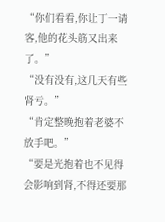“你们看看,你让丁一请客,他的花头筋又出来了。”
“没有没有,这几天有些肾亏。”
“肯定整晚抱着老婆不放手吧。”
“要是光抱着也不见得会影响到肾,不得还要那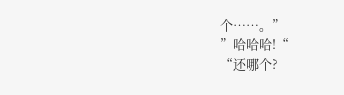个……。”
”哈哈哈!“
“还哪个?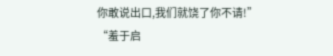你敢说出口,我们就饶了你不请!”
“羞于启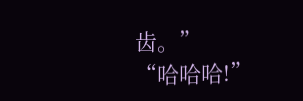齿。”
“哈哈哈!”